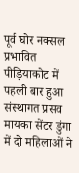पूर्व घोर नक्सल प्रभावित पीड़ियाकोट में पहली बार हुआ संस्थागत प्रसव
मायका सेंटर डुंगा में दो महिलाओं ने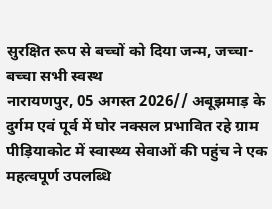सुरक्षित रूप से बच्चों को दिया जन्म, जच्चा-बच्चा सभी स्वस्थ
नारायणपुर, 05 अगस्त 2026// अबूझमाड़ के दुर्गम एवं पूर्व में घोर नक्सल प्रभावित रहे ग्राम पीड़ियाकोट में स्वास्थ्य सेवाओं की पहुंच ने एक महत्वपूर्ण उपलब्धि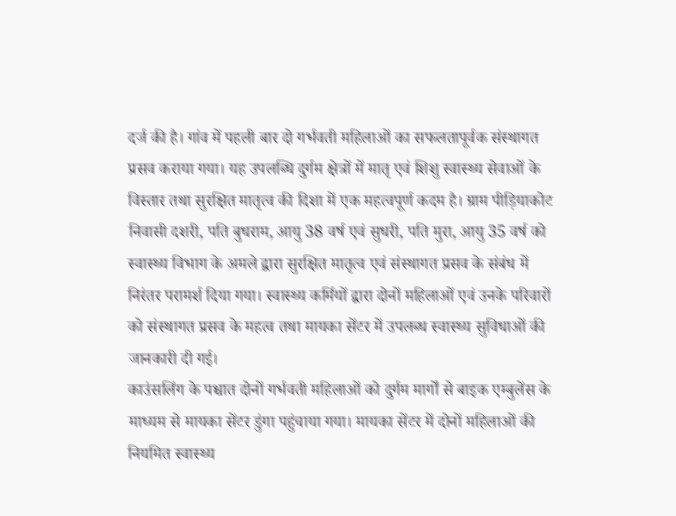दर्ज की है। गांव में पहली बार दो गर्भवती महिलाओं का सफलतापूर्वक संस्थागत प्रसव कराया गया। यह उपलब्धि दुर्गम क्षेत्रों में मातृ एवं शिशु स्वास्थ्य सेवाओं के विस्तार तथा सुरक्षित मातृत्व की दिशा में एक महत्वपूर्ण कदम है। ग्राम पीड़ियाकोट निवासी दशरी, पति बुधराम, आयु 38 वर्ष एवं सुधरी, पति मुरा, आयु 35 वर्ष को स्वास्थ्य विभाग के अमले द्वारा सुरक्षित मातृत्व एवं संस्थागत प्रसव के संबंध में निरंतर परामर्श दिया गया। स्वास्थ्य कर्मियों द्वारा दोनों महिलाओं एवं उनके परिवारों को संस्थागत प्रसव के महत्व तथा मायका सेंटर में उपलब्ध स्वास्थ्य सुविधाओं की जानकारी दी गई।
काउंसलिंग के पश्चात दोनों गर्भवती महिलाओं को दुर्गम मार्गों से बाइक एम्बुलेंस के माध्यम से मायका सेंटर डुंगा पहुंचाया गया। मायका सेंटर में दोनों महिलाओं की नियमित स्वास्थ्य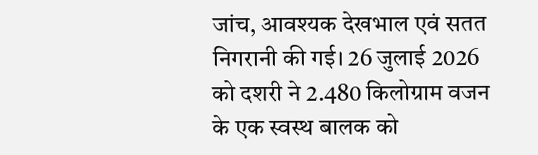जांच, आवश्यक देखभाल एवं सतत निगरानी की गई। 26 जुलाई 2026 को दशरी ने 2.480 किलोग्राम वजन के एक स्वस्थ बालक को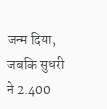जन्म दिया, जबकि सुधरी ने 2.400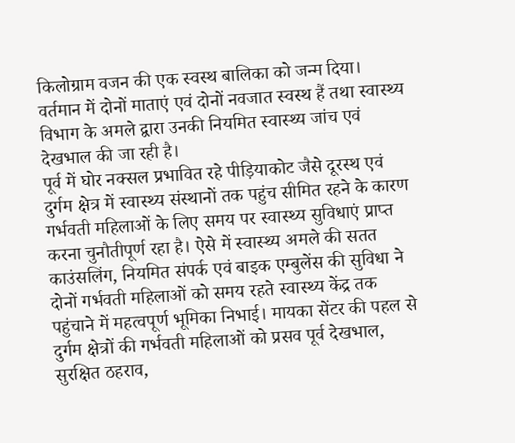किलोग्राम वजन की एक स्वस्थ बालिका को जन्म दिया। वर्तमान में दोनों माताएं एवं दोनों नवजात स्वस्थ हैं तथा स्वास्थ्य विभाग के अमले द्वारा उनकी नियमित स्वास्थ्य जांच एवं देखभाल की जा रही है।
पूर्व में घोर नक्सल प्रभावित रहे पीड़ियाकोट जैसे दूरस्थ एवं दुर्गम क्षेत्र में स्वास्थ्य संस्थानों तक पहुंच सीमित रहने के कारण गर्भवती महिलाओं के लिए समय पर स्वास्थ्य सुविधाएं प्राप्त करना चुनौतीपूर्ण रहा है। ऐसे में स्वास्थ्य अमले की सतत काउंसलिंग, नियमित संपर्क एवं बाइक एम्बुलेंस की सुविधा ने दोनों गर्भवती महिलाओं को समय रहते स्वास्थ्य केंद्र तक पहुंचाने में महत्वपूर्ण भूमिका निभाई। मायका सेंटर की पहल से दुर्गम क्षेत्रों की गर्भवती महिलाओं को प्रसव पूर्व देखभाल, सुरक्षित ठहराव,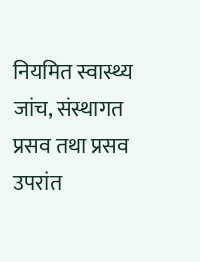नियमित स्वास्थ्य जांच, संस्थागत प्रसव तथा प्रसव उपरांत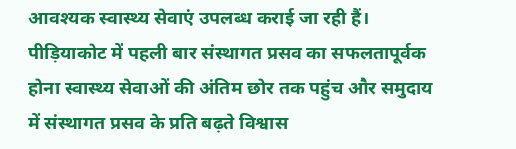आवश्यक स्वास्थ्य सेवाएं उपलब्ध कराई जा रही हैं। पीड़ियाकोट में पहली बार संस्थागत प्रसव का सफलतापूर्वक होना स्वास्थ्य सेवाओं की अंतिम छोर तक पहुंच और समुदाय में संस्थागत प्रसव के प्रति बढ़ते विश्वास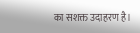का सशक्त उदाहरण है।